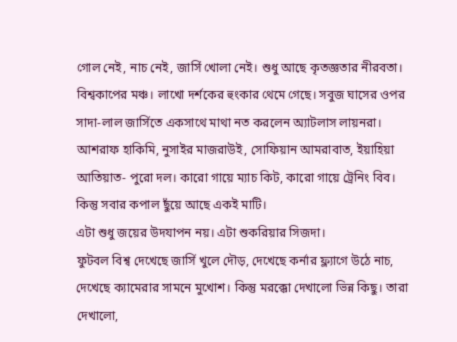গোল নেই, নাচ নেই, জার্সি খোলা নেই। শুধু আছে কৃতজ্ঞতার নীরবতা।
বিশ্বকাপের মঞ্চ। লাখো দর্শকের হুংকার থেমে গেছে। সবুজ ঘাসের ওপর সাদা-লাল জার্সিতে একসাথে মাথা নত করলেন অ্যাটলাস লায়নরা। আশরাফ হাকিমি, নুসাইর মাজরাউই, সোফিয়ান আমরাবাত, ইয়াহিয়া আতিয়াত- পুরো দল। কারো গায়ে ম্যাচ কিট, কারো গায়ে ট্রেনিং বিব। কিন্তু সবার কপাল ছুঁয়ে আছে একই মাটি।
এটা শুধু জয়ের উদযাপন নয়। এটা শুকরিয়ার সিজদা।
ফুটবল বিশ্ব দেখেছে জার্সি খুলে দৌড়, দেখেছে কর্নার ফ্ল্যাগে উঠে নাচ, দেখেছে ক্যামেরার সামনে মুখোশ। কিন্তু মরক্কো দেখালো ভিন্ন কিছু। তারা দেখালো,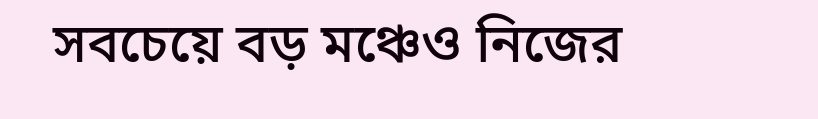সবচেয়ে বড় মঞ্চেও নিজের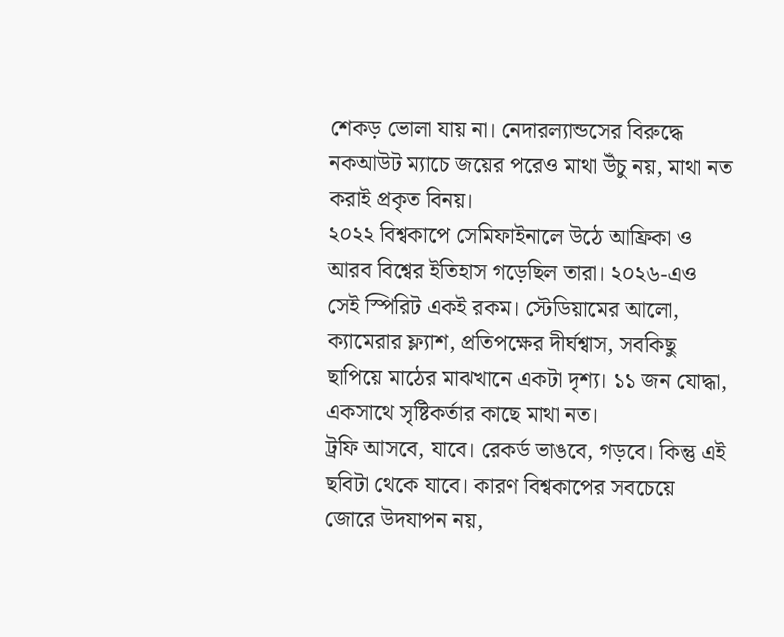শেকড় ভোলা যায় না। নেদারল্যান্ডসের বিরুদ্ধে নকআউট ম্যাচে জয়ের পরেও মাথা উঁচু নয়, মাথা নত করাই প্রকৃত বিনয়।
২০২২ বিশ্বকাপে সেমিফাইনালে উঠে আফ্রিকা ও আরব বিশ্বের ইতিহাস গড়েছিল তারা। ২০২৬-এও সেই স্পিরিট একই রকম। স্টেডিয়ামের আলো, ক্যামেরার ফ্ল্যাশ, প্রতিপক্ষের দীর্ঘশ্বাস, সবকিছু ছাপিয়ে মাঠের মাঝখানে একটা দৃশ্য। ১১ জন যোদ্ধা, একসাথে সৃষ্টিকর্তার কাছে মাথা নত।
ট্রফি আসবে, যাবে। রেকর্ড ভাঙবে, গড়বে। কিন্তু এই ছবিটা থেকে যাবে। কারণ বিশ্বকাপের সবচেয়ে জোরে উদযাপন নয়,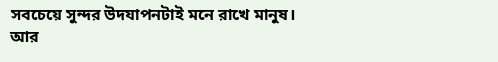সবচেয়ে সুন্দর উদযাপনটাই মনে রাখে মানুষ।
আর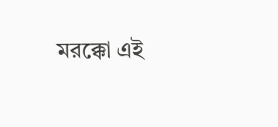মরক্কো এই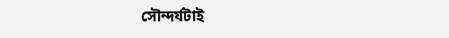সৌন্দর্যটাই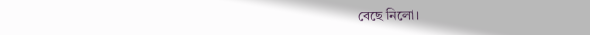বেছে নিলো।